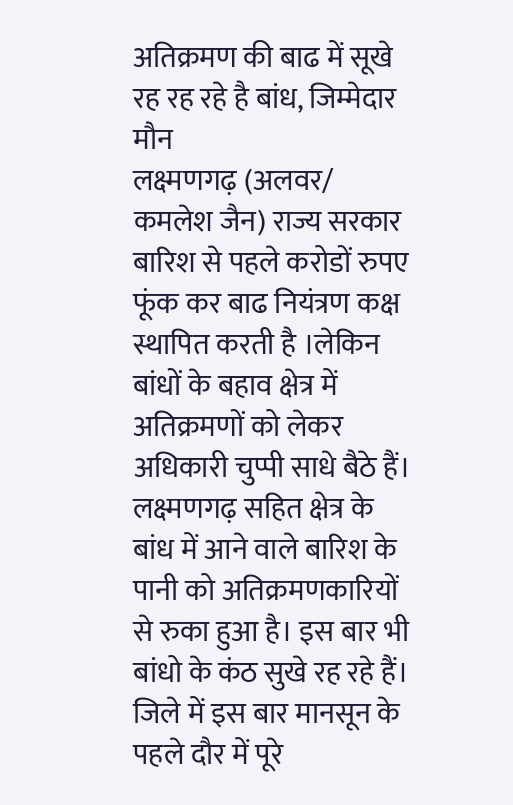अतिक्रमण की बाढ में सूखे रह रह रहे है बांध, जिम्मेदार मौन
लक्ष्मणगढ़ (अलवर/ कमलेश जैन) राज्य सरकार बारिश से पहले करोडों रुपए फूंक कर बाढ नियंत्रण कक्ष स्थापित करती है ।लेकिन बांधों के बहाव क्षेत्र में अतिक्रमणों को लेकर अधिकारी चुप्पी साधे बैठे हैं। लक्ष्मणगढ़ सहित क्षेत्र के बांध में आने वाले बारिश के पानी को अतिक्रमणकारियों से रुका हुआ है। इस बार भी बांधो के कंठ सुखे रह रहे हैं।
जिले में इस बार मानसून के पहले दौर में पूरे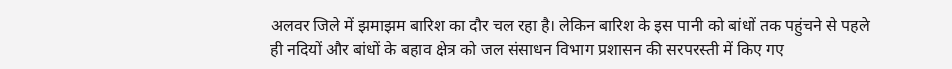अलवर जिले में झमाझम बारिश का दौर चल रहा है। लेकिन बारिश के इस पानी को बांधों तक पहुंचने से पहले ही नदियों और बांधों के बहाव क्षेत्र को जल संसाधन विभाग प्रशासन की सरपरस्ती में किए गए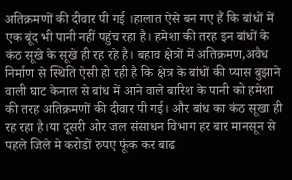अतिक्रमणों की दीवार पी गई ।हालात ऐसे बन गए हैं कि बांधों में एक बूंद भी पानी नहीं पहुंच रहा है। हमेशा की तरह इन बांधों के कंठ सूखे के सूखे ही रह रहे है। बहाव क्षेत्रों में अतिक्रमण,अवैध निर्माण से स्थिति ऐसी हो रही है कि क्षेत्र के बांधों की प्यास बुझाने वाली घाट केनाल से बांध में आने वाले बारिश के पानी को हमेशा की तरह अतिक्रमणों की दीवार पी गई। और बांध का कंठ सूखा ही रह रहा है।या दूसरी ओर जल संसाधन विभाग हर बार मानसून से पहले जिले मे करोडों रुपए फूंक कर बाढ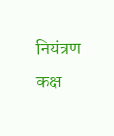नियंत्रण कक्ष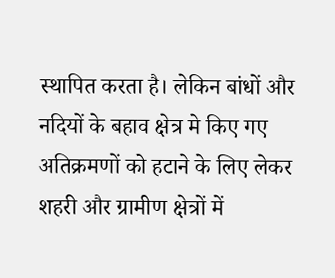स्थापित करता है। लेकिन बांधों और नदियों के बहाव क्षेत्र मे किए गए अतिक्रमणों को हटाने के लिए लेकर शहरी और ग्रामीण क्षेत्रों में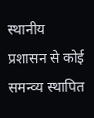स्थानीय प्रशासन से कोई समन्व्य स्थापित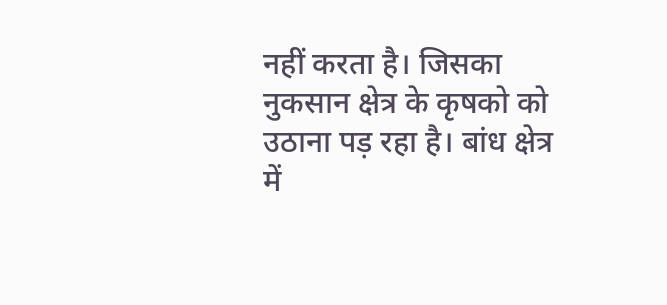नहीं करता है। जिसका नुकसान क्षेत्र के कृषको को उठाना पड़ रहा है। बांध क्षेत्र में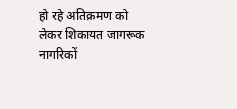हो रहे अतिक्रमण को लेकर शिकायत जागरूक नागरिकों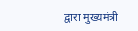द्वारा मुख्यमंत्री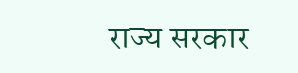राज्य सरकार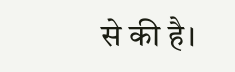से की है।